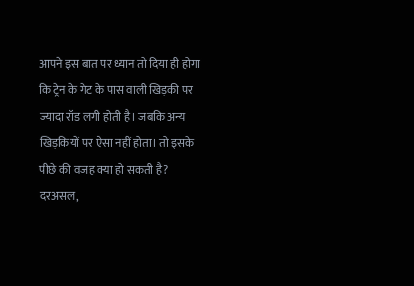आपने इस बात पर ध्यान तो दिया ही होगा कि ट्रेन के गेट के पास वाली खिड़की पर ज्यादा रॉड लगी होती है। जबकि अन्य खिड़कियों पर ऐसा नहीं होता। तो इसके पीछे की वजह क्या हो सकती है?
दरअसल,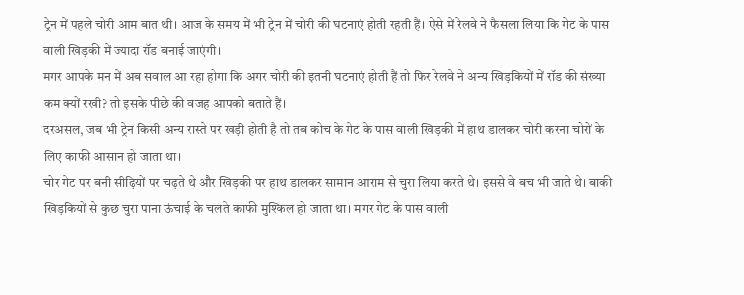ट्रेन में पहले चोरी आम बात थी। आज के समय में भी ट्रेन में चोरी की घटनाएं होती रहती हैं। ऐसे में रेलवे ने फैसला लिया कि गेट के पास वाली खिड़की में ज्यादा रॉड बनाई जाएंगी।
मगर आपके मन में अब सवाल आ रहा होगा कि अगर चोरी की इतनी घटनाएं होती हैं तो फिर रेलवे ने अन्य खिड़कियों में रॉड की संख्या कम क्यों रखी? तो इसके पीछे की वजह आपको बताते हैं।
दरअसल, जब भी ट्रेन किसी अन्य रास्ते पर खड़ी होती है तो तब कोच के गेट के पास वाली खिड़की में हाथ डालकर चोरी करना चोरों के लिए काफी आसान हो जाता था।
चोर गेट पर बनी सीढ़ियों पर चढ़ते थे और खिड़की पर हाथ डालकर सामान आराम से चुरा लिया करते थे। इससे वे बच भी जाते थे। बाकी खिड़कियों से कुछ चुरा पाना ऊंचाई के चलते काफी मुश्किल हो जाता था। मगर गेट के पास वाली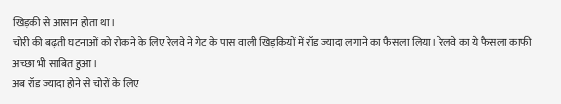खिड़की से आसान होता था।
चोरी की बढ़ती घटनाओं को रोकने के लिए रेलवे ने गेट के पास वाली खिड़कियों में रॉड ज्यादा लगाने का फैसला लिया। रेलवे का ये फैसला काफी अच्छा भी साबित हुआ।
अब रॉड ज्यादा होने से चोरों के लिए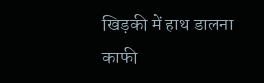खिड़की में हाथ डालना काफी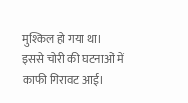मुश्किल हो गया था। इससे चोरी की घटनाओं में काफी गिरावट आई।